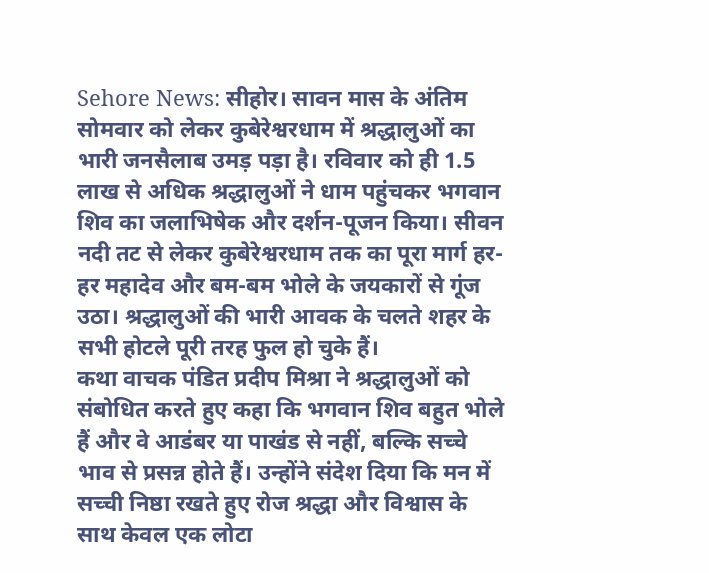Sehore News: सीहोर। सावन मास के अंतिम सोमवार को लेकर कुबेरेश्वरधाम में श्रद्धालुओं का भारी जनसैलाब उमड़ पड़ा है। रविवार को ही 1.5 लाख से अधिक श्रद्धालुओं ने धाम पहुंचकर भगवान शिव का जलाभिषेक और दर्शन-पूजन किया। सीवन नदी तट से लेकर कुबेरेश्वरधाम तक का पूरा मार्ग हर-हर महादेव और बम-बम भोले के जयकारों से गूंज उठा। श्रद्धालुओं की भारी आवक के चलते शहर के सभी होटले पूरी तरह फुल हो चुके हैं।
कथा वाचक पंडित प्रदीप मिश्रा ने श्रद्धालुओं को संबोधित करते हुए कहा कि भगवान शिव बहुत भोले हैं और वे आडंबर या पाखंड से नहीं, बल्कि सच्चे भाव से प्रसन्न होते हैं। उन्होंने संदेश दिया कि मन में सच्ची निष्ठा रखते हुए रोज श्रद्धा और विश्वास के साथ केवल एक लोटा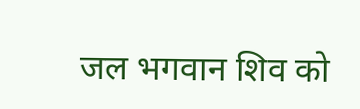जल भगवान शिव को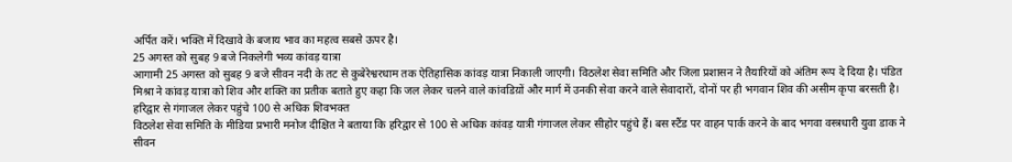अर्पित करें। भक्ति में दिखावे के बजाय भाव का महत्व सबसे ऊपर है।
25 अगस्त को सुबह 9 बजे निकलेगी भव्य कांवड़ यात्रा
आगामी 25 अगस्त को सुबह 9 बजे सीवन नदी के तट से कुबेरेश्वरधाम तक ऐतिहासिक कांवड़ यात्रा निकाली जाएगी। विठलेश सेवा समिति और जिला प्रशासन ने तैयारियों को अंतिम रूप दे दिया है। पंडित मिश्रा ने कांवड़ यात्रा को शिव और शक्ति का प्रतीक बताते हुए कहा कि जल लेकर चलने वाले कांवडिय़ों और मार्ग में उनकी सेवा करने वाले सेवादारों, दोनों पर ही भगवान शिव की असीम कृपा बरसती है।
हरिद्वार से गंगाजल लेकर पहुंचे 100 से अधिक शिवभक्त
विठलेश सेवा समिति के मीडिया प्रभारी मनोज दीक्षित ने बताया कि हरिद्वार से 100 से अधिक कांवड़ यात्री गंगाजल लेकर सीहोर पहुंचे हैं। बस स्टैंड पर वाहन पार्क करने के बाद भगवा वस्त्रधारी युवा डाक ने सीवन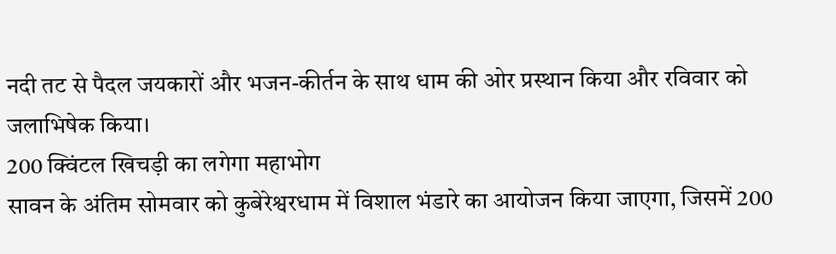नदी तट से पैदल जयकारों और भजन-कीर्तन के साथ धाम की ओर प्रस्थान किया और रविवार को जलाभिषेक किया।
200 क्विंटल खिचड़ी का लगेगा महाभोग
सावन के अंतिम सोमवार को कुबेरेश्वरधाम में विशाल भंडारे का आयोजन किया जाएगा, जिसमें 200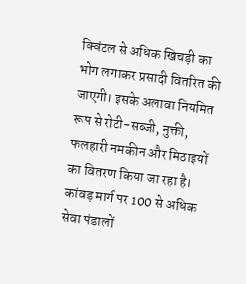क्विंटल से अधिक खिचड़ी का भोग लगाकर प्रसादी वितरित की जाएगी। इसके अलावा नियमित रूप से रोटी-सब्जी, नुक्ती, फलहारी नमकीन और मिठाइयों का वितरण किया जा रहा है। कांवड़ मार्ग पर 100 से अधिक सेवा पंडालों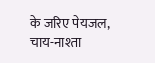के जरिए पेयजल, चाय-नाश्ता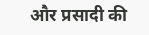और प्रसादी की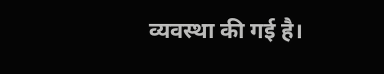व्यवस्था की गई है।